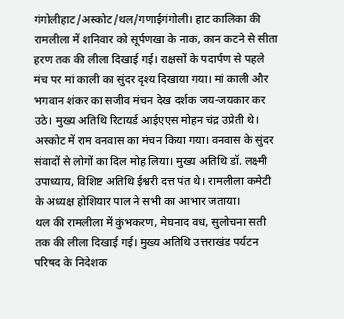गंगोलीहाट/अस्कोट/थल/गणाईगंगोली। हाट कालिका की रामलीला में शनिवार को सूर्पणखा के नाक, कान कटने से सीता हरण तक की लीला दिखाई गई। राक्षसों के पदार्पण से पहले मंच पर मां काली का सुंदर दृश्य दिखाया गया। मां काली और भगवान शंकर का सजीव मंचन देख दर्शक जय-जयकार कर उठे। मुख्य अतिथि रिटायर्ड आईएएस मोहन चंद्र उप्रेती थे।
अस्कोट में राम वनवास का मंचन किया गया। वनवास के सुंदर संवादों से लोगों का दिल मोह लिया। मुख्य अतिथि डॉ. लक्ष्मी उपाध्याय, विशिष्ट अतिथि ईश्वरी दत्त पंत थे। रामलीला कमेटी के अध्यक्ष होशियार पाल ने सभी का आभार जताया।
थल की रामलीला में कुंभकरण, मेघनाद वध, सुलोचना सती तक की लीला दिखाई गई। मुख्य अतिथि उत्तराखंड पर्यटन परिषद के निदेशक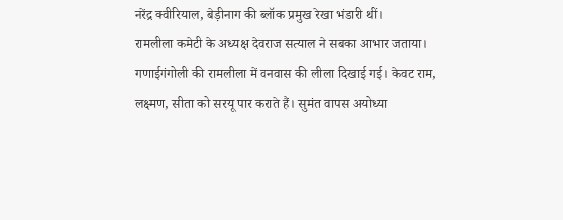नरेंद्र क्वीरियाल, बेड़ीनाग की ब्लॉक प्रमुख रेखा भंडारी थीं।
रामलीला कमेटी के अध्यक्ष देवराज सत्याल ने सबका आभार जताया। गणाईगंगोली की रामलीला में वनवास की लीला दिखाई गई। केवट राम, लक्ष्मण, सीता को सरयू पार कराते हैं। सुमंत वापस अयोध्या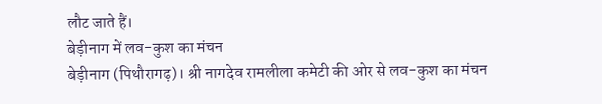लौट जाते हैं।
बेड़ीनाग में लव-कुश का मंचन
बेड़ीनाग (पिथौरागढ़)। श्री नागदेव रामलीला कमेटी की ओर से लव-कुश का मंचन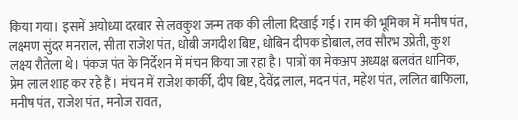किया गया। इसमें अयोध्या दरबार से लवकुश जन्म तक की लीला दिखाई गई। राम की भूमिका में मनीष पंत, लक्ष्मण सुंदर मनराल, सीता राजेश पंत, धोबी जगदीश बिष्ट, धोबिन दीपक डोबाल, लव सौरभ उप्रेती, कुश लक्ष्य रौतेला थे। पंकज पंत के निर्देशन में मंचन किया जा रहा है। पात्रों का मेकअप अध्यक्ष बलवंत धानिक, प्रेम लाल शाह कर रहे हैं। मंचन में राजेश कार्की, दीप बिष्ट, देवेंद्र लाल, मदन पंत, महेश पंत, ललित बाफिला, मनीष पंत, राजेश पंत, मनोज रावत,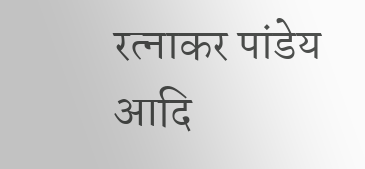रत्नाकर पांडेय आदि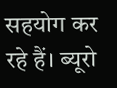सहयोग कर रहे हैं। ब्यूरो